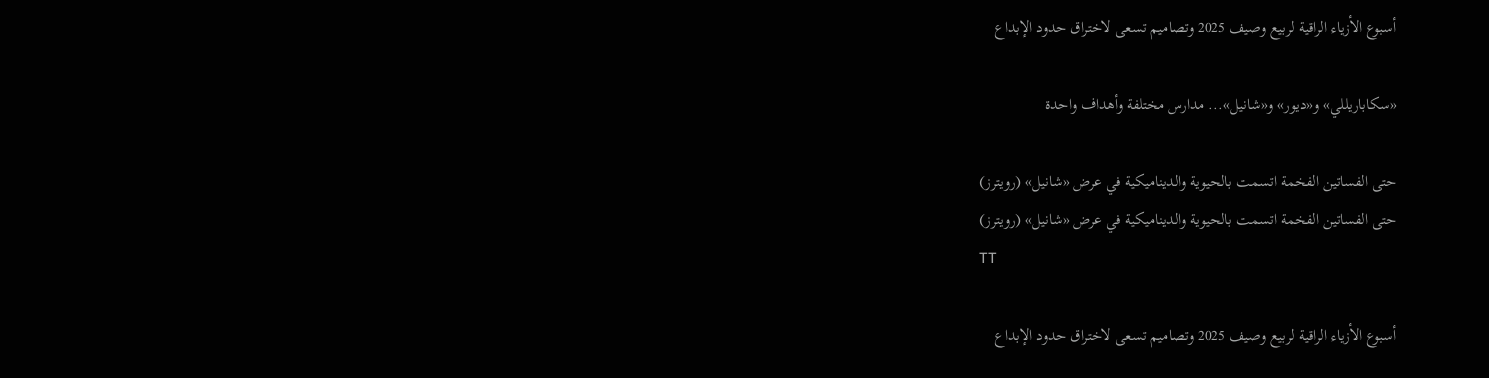أسبوع الأزياء الراقية لربيع وصيف 2025 وتصاميم تسعى لاختراق حدود الإبداع

«سكاباريللي» و«ديور» و«شانيل»... مدارس مختلفة وأهداف واحدة

حتى الفساتين الفخمة اتسمت بالحيوية والديناميكية في عرض «شانيل» (رويترز)
حتى الفساتين الفخمة اتسمت بالحيوية والديناميكية في عرض «شانيل» (رويترز)
TT

أسبوع الأزياء الراقية لربيع وصيف 2025 وتصاميم تسعى لاختراق حدود الإبداع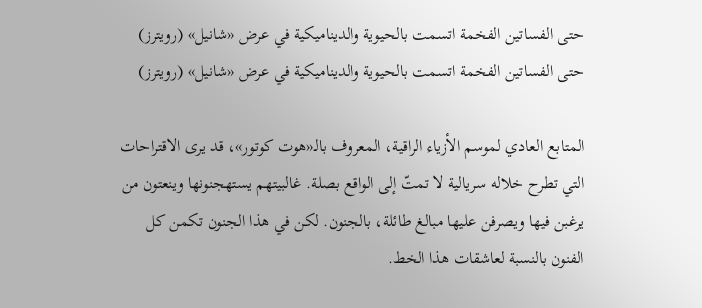حتى الفساتين الفخمة اتسمت بالحيوية والديناميكية في عرض «شانيل» (رويترز)
حتى الفساتين الفخمة اتسمت بالحيوية والديناميكية في عرض «شانيل» (رويترز)

المتابع العادي لموسم الأزياء الراقية، المعروف بالـ«هوت كوتور»، قد يرى الاقتراحات التي تطرح خلاله سريالية لا تمتّ إلى الواقع بصلة. غالبيتهم يستهجنونها وينعتون من يرغبن فيها ويصرفن عليها مبالغ طائلة، بالجنون. لكن في هذا الجنون تكمن كل الفنون بالنسبة لعاشقات هذا الخط.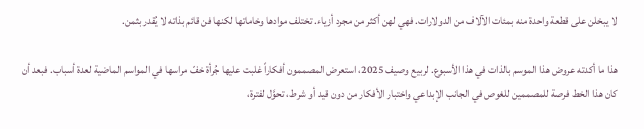لا يبخلن على قطعة واحدة منه بمئات الآلاف من الدولارات. فهي لهن أكثر من مجرد أزياء. تختلف موادها وخاماتها لكنها فن قائم بذاته لا يُقدر بثمن.

هذا ما أكدته عروض هذا الموسم بالذات في هذا الأسبوع. لربيع وصيف 2025، استعرض المصممون أفكاراً غلبت عليها جُرأة خفّ مراسها في المواسم الماضية لعدة أسباب. فبعد أن كان هذا الخط فرصة للمصممين للغوص في الجانب الإبداعي واختبار الأفكار من دون قيد أو شرط، تحوَّل لفترة،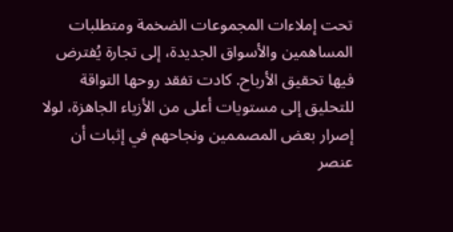تحت إملاءات المجموعات الضخمة ومتطلبات المساهمين والأسواق الجديدة، إلى تجارة يُفترض فيها تحقيق الأرباح. كادت تفقد روحها التواقة للتحليق إلى مستويات أعلى من الأزياء الجاهزة، لولا إصرار بعض المصممين ونجاحهم في إثبات أن عنصر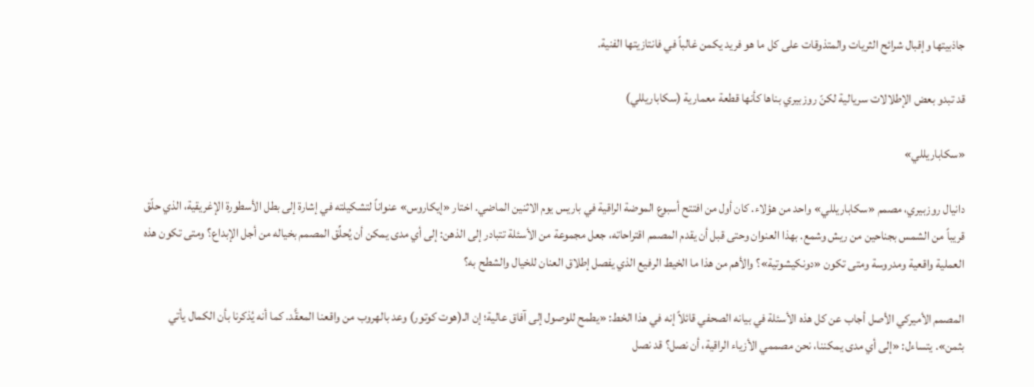جاذبيتها وإقبال شرائح الثريات والمتذوقات على كل ما هو فريد يكمن غالباً في فانتازيتها الفنية.

قد تبدو بعض الإطلالات سريالية لكنّ روزبيري بناها كأنها قطعة معمارية (سكاباريللي)

«سكاباريللي»

دانيال روزبيري، مصمم «سكاباريللي» واحد من هؤلاء. كان أول من افتتح أسبوع الموضة الراقية في باريس يوم الاثنين الماضي. اختار «إيكاروس» عنواناً لتشكيلته في إشارة إلى بطل الأسطورة الإغريقية، الذي حلّق قريباً من الشمس بجناحين من ريش وشمع. بهذا العنوان وحتى قبل أن يقدم المصمم اقتراحاته، جعل مجموعة من الأسئلة تتبادر إلى الذهن: إلى أي مدى يمكن أن يُحلِّق المصمم بخياله من أجل الإبداع؟ ومتى تكون هذه العملية واقعية ومدروسة ومتى تكون «دونكيشوتية»؟ والأهم من هذا ما الخيط الرفيع الذي يفصل إطلاق العنان للخيال والشطح به؟

المصمم الأميركي الأصل أجاب عن كل هذه الأسئلة في بيانه الصحفي قائلاً إنه في هذا الخط: «يطمح للوصول إلى آفاق عالية؛ إن الـ(هوت كوتور) وعد بالهروب من واقعنا المعقَّد. كما أنه يُذكرنا بأن الكمال يأتي بثمن». يتساءل: «إلى أي مدى يمكننا، نحن مصممي الأزياء الراقية، أن نصل؟ قد نصل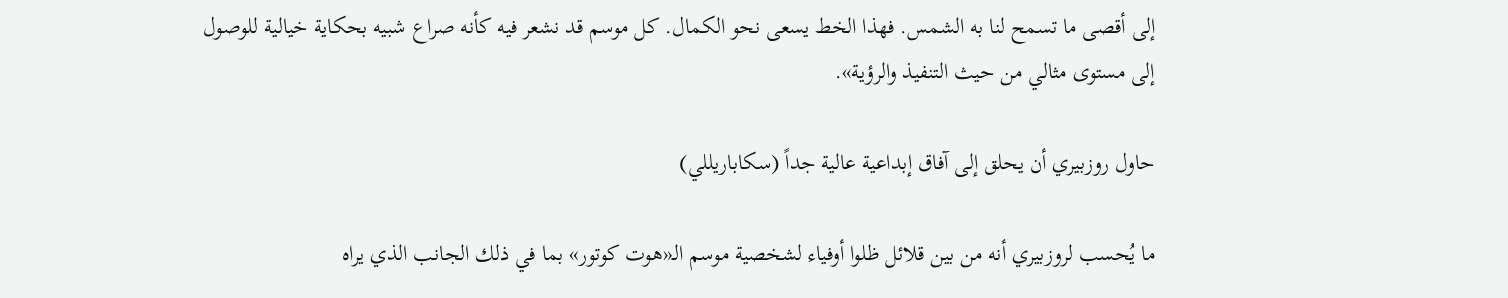إلى أقصى ما تسمح لنا به الشمس. فهذا الخط يسعى نحو الكمال. كل موسم قد نشعر فيه كأنه صراع شبيه بحكاية خيالية للوصول إلى مستوى مثالي من حيث التنفيذ والرؤية».

حاول روزبيري أن يحلق إلى آفاق إبداعية عالية جداً (سكاباريللي)

ما يُحسب لروزبيري أنه من بين قلائل ظلوا أوفياء لشخصية موسم الـ«هوت كوتور» بما في ذلك الجانب الذي يراه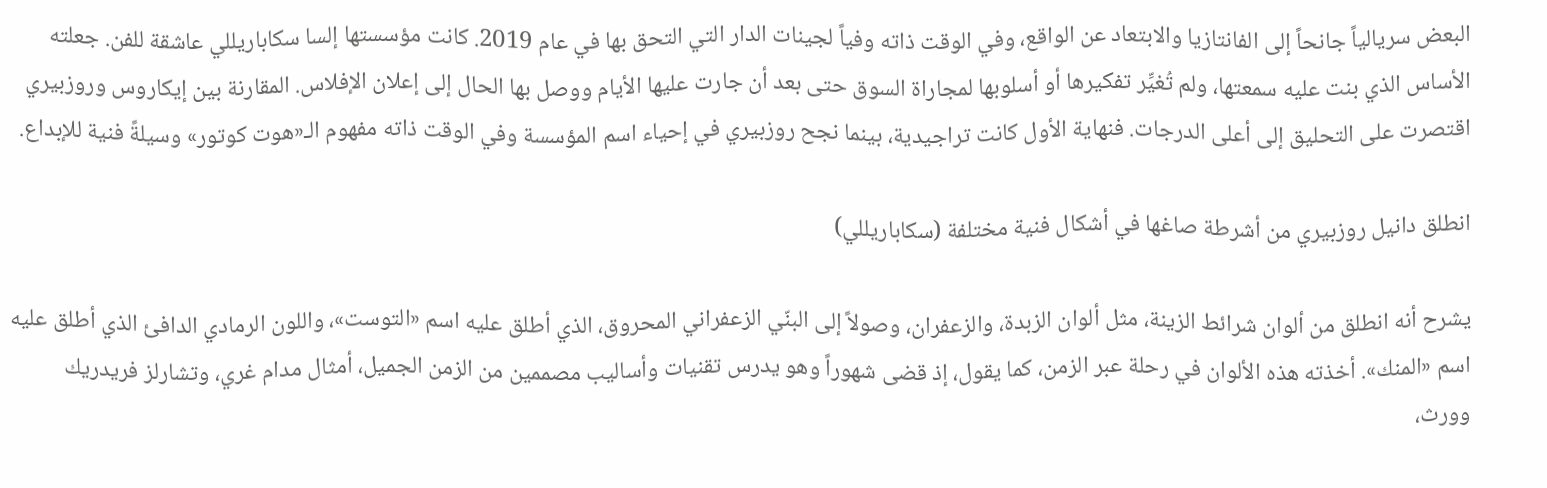البعض سريالياً جانحاً إلى الفانتازيا والابتعاد عن الواقع، وفي الوقت ذاته وفياً لجينات الدار التي التحق بها في عام 2019. كانت مؤسستها إلسا سكاباريللي عاشقة للفن. جعلته الأساس الذي بنت عليه سمعتها، ولم تُغيِّر تفكيرها أو أسلوبها لمجاراة السوق حتى بعد أن جارت عليها الأيام ووصل بها الحال إلى إعلان الإفلاس. المقارنة بين إيكاروس وروزبيري اقتصرت على التحليق إلى أعلى الدرجات. فنهاية الأول كانت تراجيدية، بينما نجح روزبيري في إحياء اسم المؤسسة وفي الوقت ذاته مفهوم الـ«هوت كوتور» وسيلةً فنية للإبداع.

انطلق دانيل روزبيري من أشرطة صاغها في أشكال فنية مختلفة (سكاباريللي)

يشرح أنه انطلق من ألوان شرائط الزينة، مثل ألوان الزبدة، والزعفران، وصولاً إلى البنّي الزعفراني المحروق، الذي أطلق عليه اسم «التوست»، واللون الرمادي الدافئ الذي أطلق عليه اسم «المنك». أخذته هذه الألوان في رحلة عبر الزمن، كما يقول، إذ قضى شهوراً وهو يدرس تقنيات وأساليب مصممين من الزمن الجميل، أمثال مدام غري، وتشارلز فريدريك وورث،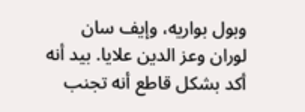وبول بواريه، وإيف سان لوران وعز الدين علايا. بيد أنه أكد بشكل قاطع أنه تجنب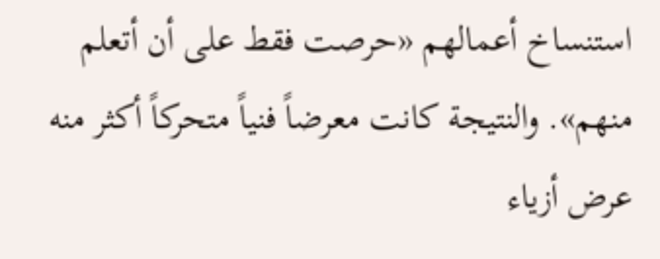استنساخ أعمالهم «حرصت فقط على أن أتعلم منهم». والنتيجة كانت معرضاً فنياً متحركاً أكثر منه عرض أزياء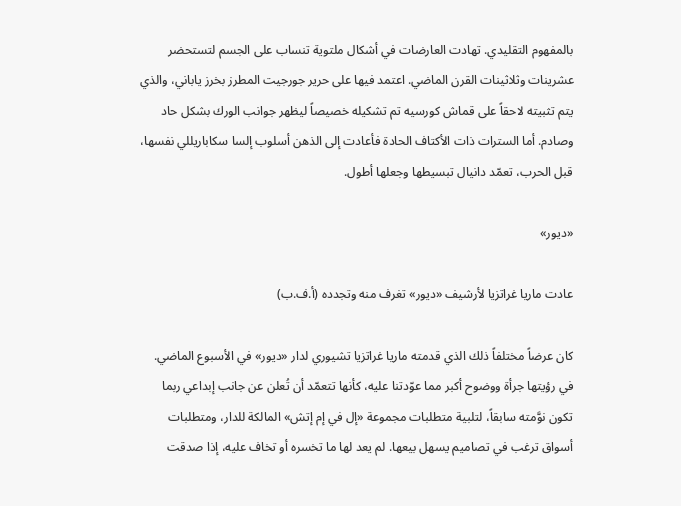بالمفهوم التقليدي. تهادت العارضات في أشكال ملتوية تنساب على الجسم لتستحضر عشرينات وثلاثينات القرن الماضي. اعتمد فيها على حرير جورجيت المطرز بخرز ياباني، والذي يتم تثبيته لاحقاً على قماش كورسيه تم تشكيله خصيصاً ليظهر جوانب الورك بشكل حاد وصادم. أما السترات ذات الأكتاف الحادة فأعادت إلى الذهن أسلوب إلسا سكاباريللي نفسها، قبل الحرب، تعمّد دانيال تبسيطها وجعلها أطول.

«ديور»

عادت ماريا غراتزيا لأرشيف «ديور» تغرف منه وتجدده (أ.ف.ب)

كان عرضاً مختلفاً ذلك الذي قدمته ماريا غراتزيا تشيوري لدار «ديور» في الأسبوع الماضي. في رؤيتها جرأة ووضوح أكبر مما عوّدتنا عليه، كأنها تتعمّد أن تُعلن عن جانب إبداعي ربما تكون نوَّمته سابقاً، لتلبية متطلبات مجموعة «إل في إم إتش» المالكة للدار، ومتطلبات أسواق ترغب في تصاميم يسهل بيعها. لم يعد لها ما تخسره أو تخاف عليه، إذا صدقت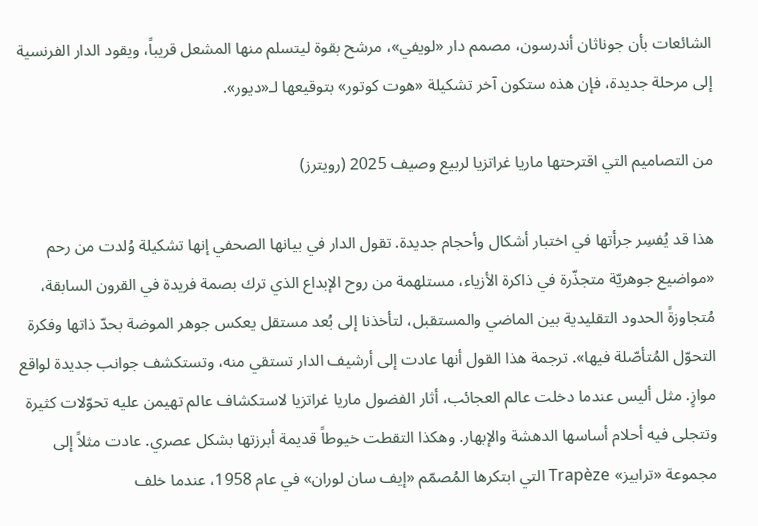الشائعات بأن جوناثان أندرسون، مصمم دار «لويفي»، مرشح بقوة ليتسلم منها المشعل قريباً، ويقود الدار الفرنسية إلى مرحلة جديدة، فإن هذه ستكون آخر تشكيلة «هوت كوتور» بتوقيعها لـ«ديور».

من التصاميم التي اقترحتها ماريا غراتزيا لربيع وصيف 2025 (رويترز)

هذا قد يُفسِر جرأتها في اختبار أشكال وأحجام جديدة. تقول الدار في بيانها الصحفي إنها تشكيلة وُلدت من رحم «مواضيع جوهريّة متجذّرة في ذاكرة الأزياء، مستلهمة من روح الإبداع الذي ترك بصمة فريدة في القرون السابقة، مُتجاوزةً الحدود التقليدية بين الماضي والمستقبل، لتأخذنا إلى بُعد مستقل يعكس جوهر الموضة بحدّ ذاتها وفكرة التحوّل المُتأصّلة فيها». ترجمة هذا القول أنها عادت إلى أرشيف الدار تستقي منه، وتستكشف جوانب جديدة لواقع موازٍ. مثل أليس عندما دخلت عالم العجائب، أثار الفضول ماريا غراتزيا لاستكشاف عالم تهيمن عليه تحوّلات كثيرة وتتجلى فيه أحلام أساسها الدهشة والإبهار. وهكذا التقطت خيوطاً قديمة أبرزتها بشكل عصري. عادت مثلاً إلى مجموعة «ترابيز» Trapèze التي ابتكرها المُصمّم «إيف سان لوران» في عام 1958، عندما خلف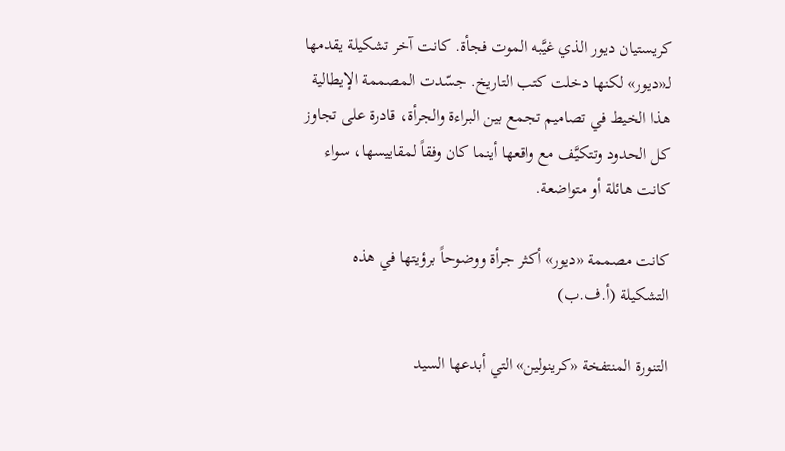كريستيان ديور الذي غيَّبه الموت فجأة. كانت آخر تشكيلة يقدمها لـ«ديور» لكنها دخلت كتب التاريخ. جسّدت المصممة الإيطالية هذا الخيط في تصاميم تجمع بين البراءة والجرأة، قادرة على تجاوز كل الحدود وتتكيَّف مع واقعها أينما كان وفقاً لمقاييسها، سواء كانت هائلة أو متواضعة.

كانت مصممة «ديور» أكثر جرأة ووضوحاً برؤيتها في هذه التشكيلة (أ.ف.ب)

التنورة المنتفخة «كرينولين» التي أبدعها السيد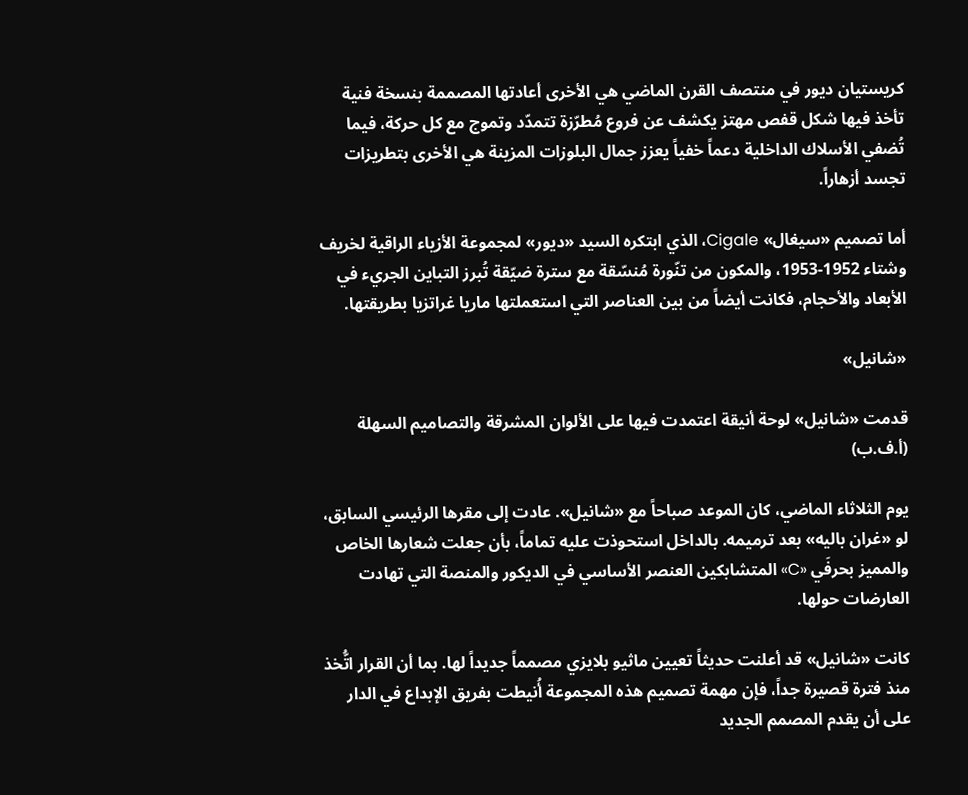كريستيان ديور في منتصف القرن الماضي هي الأخرى أعادتها المصممة بنسخة فنية تأخذ فيها شكل قفص مهتز يكشف عن فروع مُطرّزة تتمدّد وتموج مع كل حركة، فيما تُضفي الأسلاك الداخلية دعماً خفياً يعزز جمال البلوزات المزينة هي الأخرى بتطريزات تجسد أزهاراً.

أما تصميم «سيغال» Cigale، الذي ابتكره السيد «ديور» لمجموعة الأزياء الراقية لخريف وشتاء 1952-1953، والمكون من تنّورة مُنسّقة مع سترة ضيّقة تُبرز التباين الجريء في الأبعاد والأحجام، فكانت أيضاً من بين العناصر التي استعملتها ماريا غراتزيا بطريقتها.

«شانيل»

قدمت «شانيل» لوحة أنيقة اعتمدت فيها على الألوان المشرقة والتصاميم السهلة (أ.ف.ب)

يوم الثلاثاء الماضي، كان الموعد صباحاً مع «شانيل». عادت إلى مقرها الرئيسي السابق، لو «غران باليه» بعد ترميمه. بالداخل استحوذت عليه تماماً، بأن جعلت شعارها الخاص والمميز بحرفَي «C» المتشابكين العنصر الأساسي في الديكور والمنصة التي تهادت العارضات حولها.

كانت «شانيل» قد أعلنت حديثاً تعيين ماثيو بلايزي مصمماً جديداً لها. بما أن القرار اتُّخذ منذ فترة قصيرة جداً، فإن مهمة تصميم هذه المجموعة أُنيطت بفريق الإبداع في الدار على أن يقدم المصمم الجديد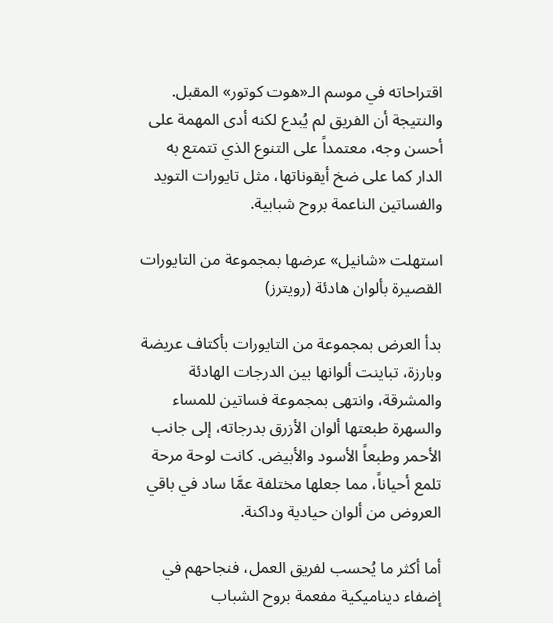اقتراحاته في موسم الـ«هوت كوتور» المقبل. والنتيجة أن الفريق لم يُبدع لكنه أدى المهمة على أحسن وجه، معتمداً على التنوع الذي تتمتع به الدار كما على ضخ أيقوناتها، مثل تايورات التويد والفساتين الناعمة بروح شبابية.

استهلت «شانيل» عرضها بمجموعة من التايورات القصيرة بألوان هادئة (رويترز)

بدأ العرض بمجموعة من التايورات بأكتاف عريضة وبارزة، تباينت ألوانها بين الدرجات الهادئة والمشرقة، وانتهى بمجموعة فساتين للمساء والسهرة طبعتها ألوان الأزرق بدرجاته، إلى جانب الأحمر وطبعاً الأسود والأبيض. كانت لوحة مرحة تلمع أحياناً، مما جعلها مختلفة عمَّا ساد في باقي العروض من ألوان حيادية وداكنة.

أما أكثر ما يُحسب لفريق العمل، فنجاحهم في إضفاء ديناميكية مفعمة بروح الشباب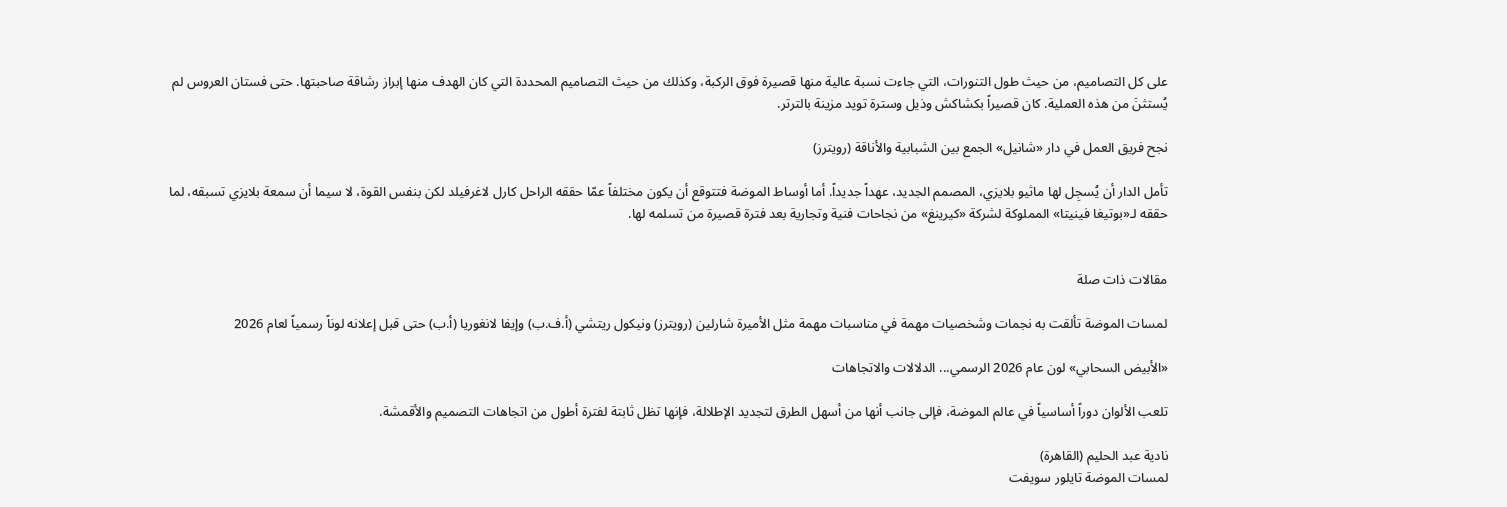على كل التصاميم، من حيث طول التنورات، التي جاءت نسبة عالية منها قصيرة فوق الركبة، وكذلك من حيث التصاميم المحددة التي كان الهدف منها إبراز رشاقة صاحبتها. حتى فستان العروس لم يُستثنَ من هذه العملية. كان قصيراً بكشاكش وذيل وسترة تويد مزينة بالترتر.

نجح فريق العمل في دار «شانيل» الجمع بين الشبابية والأناقة (رويترز)

تأمل الدار أن يُسجِل لها ماثيو بلايزي، المصمم الجديد، عهداً جديداً. أما أوساط الموضة فتتوقع أن يكون مختلفاً عمّا حققه الراحل كارل لاغرفيلد لكن بنفس القوة، لا سيما أن سمعة بلايزي تسبقه، لما حققه لـ«بوتيغا فينيتا» المملوكة لشركة «كيرينغ» من نجاحات فنية وتجارية بعد فترة قصيرة من تسلمه لها.


مقالات ذات صلة

لمسات الموضة تألقت به نجمات وشخصيات مهمة في مناسبات مهمة مثل الأميرة شارلين (رويترز) ونيكول ريتشي (أ.ف.ب) وإيفا لانغوريا (أ.ب) حتى قبل إعلانه لوناً رسمياً لعام 2026

«الأبيض السحابي» لون عام 2026 الرسمي... الدلالات والاتجاهات

تلعب الألوان دوراً أساسياً في عالم الموضة، فإلى جانب أنها من أسهل الطرق لتجديد الإطلالة، فإنها تظل ثابتة لفترة أطول من اتجاهات التصميم والأقمشة.

نادية عبد الحليم (القاهرة)
لمسات الموضة تايلور سويفت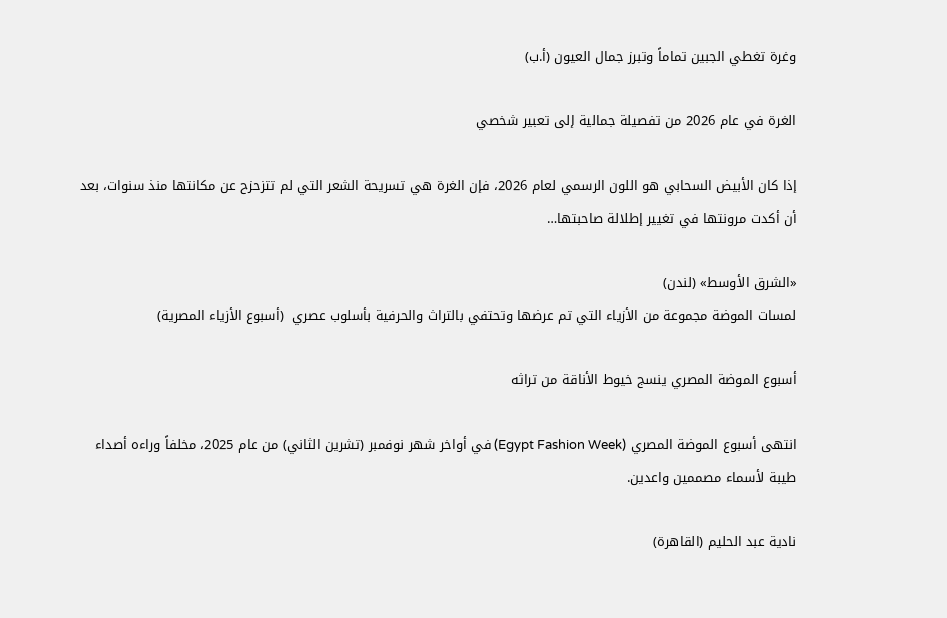وغرة تغطي الجبين تماماً وتبرز جمال العيون (أ.ب)

الغرة في عام 2026 من تفصيلة جمالية إلى تعبير شخصي

إذا كان الأبيض السحابي هو اللون الرسمي لعام 2026، فإن الغرة هي تسريحة الشعر التي لم تتزحزح عن مكانتها منذ سنوات، بعد أن أكدت مرونتها في تغيير إطلالة صاحبتها…

«الشرق الأوسط» (لندن)
لمسات الموضة مجموعة من الأزياء التي تم عرضها وتحتفي بالتراث والحرفية بأسلوب عصري  (أسبوع الأزياء المصرية)

أسبوع الموضة المصري ينسج خيوط الأناقة من تراثه

انتهى أسبوع الموضة المصري (Egypt Fashion Week) في أواخر شهر نوفمبر (تشرين الثاني) من عام 2025، مخلفاً وراءه أصداء طيبة لأسماء مصممين واعدين.

نادية عبد الحليم (القاهرة)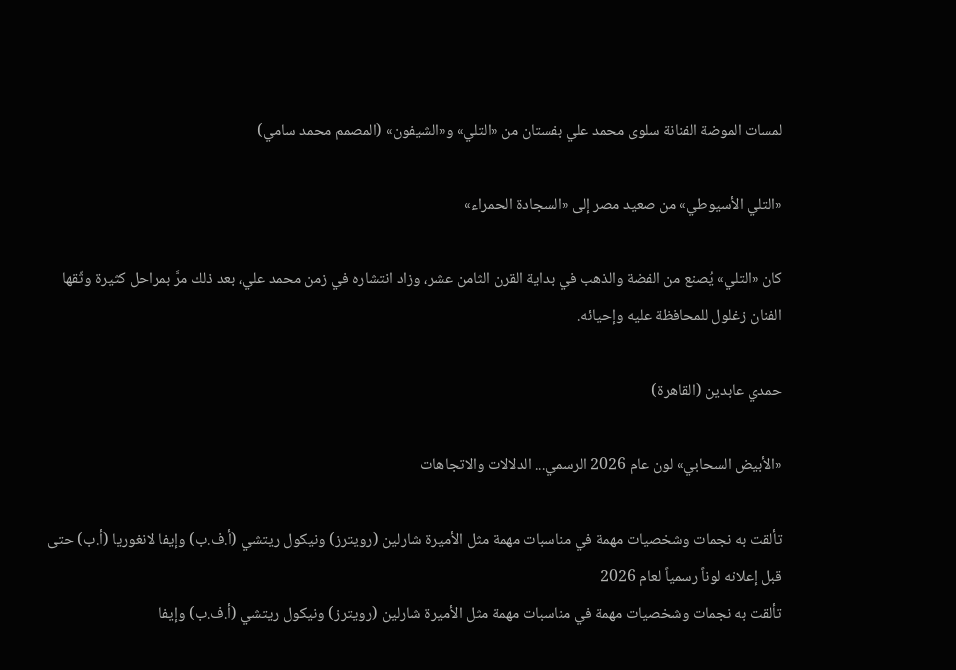لمسات الموضة الفنانة سلوى محمد علي بفستان من «التلي» و«الشيفون» (المصمم محمد سامي)

«التلي الأسيوطي» من صعيد مصر إلى «السجادة الحمراء»

كان «التلي» يُصنع من الفضة والذهب في بداية القرن الثامن عشر، وزاد انتشاره في زمن محمد علي، بعد ذلك مرَّ بمراحل كثيرة وثّقها الفنان زغلول للمحافظة عليه وإحيائه.

حمدي عابدين (القاهرة)

«الأبيض السحابي» لون عام 2026 الرسمي... الدلالات والاتجاهات

تألقت به نجمات وشخصيات مهمة في مناسبات مهمة مثل الأميرة شارلين (رويترز) ونيكول ريتشي (أ.ف.ب) وإيفا لانغوريا (أ.ب) حتى قبل إعلانه لوناً رسمياً لعام 2026
تألقت به نجمات وشخصيات مهمة في مناسبات مهمة مثل الأميرة شارلين (رويترز) ونيكول ريتشي (أ.ف.ب) وإيفا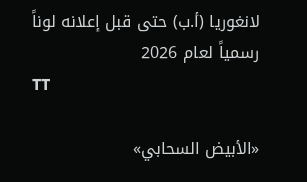لانغوريا (أ.ب) حتى قبل إعلانه لوناً رسمياً لعام 2026
TT

«الأبيض السحابي»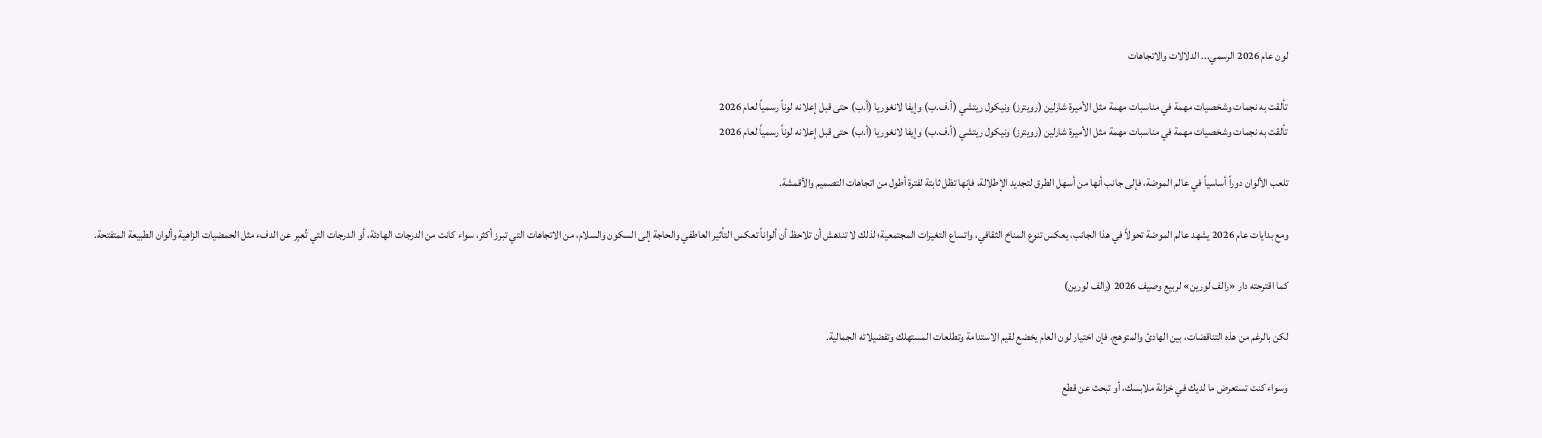لون عام 2026 الرسمي... الدلالات والاتجاهات

تألقت به نجمات وشخصيات مهمة في مناسبات مهمة مثل الأميرة شارلين (رويترز) ونيكول ريتشي (أ.ف.ب) وإيفا لانغوريا (أ.ب) حتى قبل إعلانه لوناً رسمياً لعام 2026
تألقت به نجمات وشخصيات مهمة في مناسبات مهمة مثل الأميرة شارلين (رويترز) ونيكول ريتشي (أ.ف.ب) وإيفا لانغوريا (أ.ب) حتى قبل إعلانه لوناً رسمياً لعام 2026

تلعب الألوان دوراً أساسياً في عالم الموضة، فإلى جانب أنها من أسهل الطرق لتجديد الإطلالة، فإنها تظل ثابتة لفترة أطول من اتجاهات التصميم والأقمشة.

ومع بدايات عام 2026 يشهد عالم الموضة تحولاً في هذا الجانب، يعكس تنوع المناخ الثقافي، واتساع التغيرات المجتمعية؛ لذلك لا تندهش أن تلاحظ أن ألواناً تعكس التأثير العاطفي والحاجة إلى السكون والسلام، من الاتجاهات التي تبرز أكثر، سواء كانت من الدرجات الهادئة، أو الدرجات التي تُعبِر عن الدفء مثل الحمضيات الزاهية وألوان الطبيعة المتفتحة.

كما اقترحته دار «رالف لورين» لربيع وصيف 2026 (رالف لورين)

لكن بالرغم من هذه التناقضات، بين الهادئ والمتوهج، فإن اختيار لون العام يخضع لقيم الاستدامة وتطلعات المستهلك وتفضيلاته الجمالية.

وسواء كنت تستعرض ما لديك في خزانة ملابسك، أو تبحث عن قطع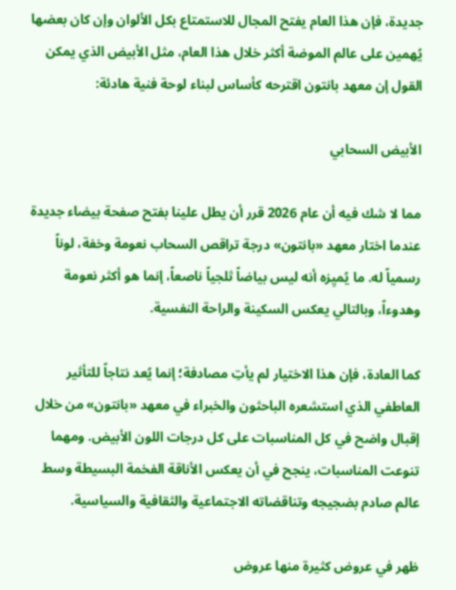جديدة، فإن هذا العام يفتح المجال للاستمتاع بكل الألوان وإن كان بعضها يُهمين على عالم الموضة أكثر خلال هذا العام، مثل الأبيض الذي يمكن القول إن معهد بانتون اقترحه كأساس لبناء لوحة فنية هادئة:

الأبيض السحابي

مما لا شك فيه أن عام 2026 قرر أن يطل علينا بفتح صفحة بيضاء جديدة عندما اختار معهد «بانتون» درجة تراقص السحاب نعومة وخفة، لوناً رسمياً له. ما يُميِزه أنه ليس بياضاً ثلجياً ناصعاً، إنما هو أكثر نعومة وهدوءاً، وبالتالي يعكس السكينة والراحة النفسية.

كما العادة، فإن هذا الاختيار لم يأتِ مصادفة؛ إنما يُعد نتاجاً للتأثير العاطفي الذي استشعره الباحثون والخبراء في معهد «بانتون» من خلال إقبال واضح في كل المناسبات على كل درجات اللون الأبيض. ومهما تنوعت المناسبات، ينجح في أن يعكس الأناقة الفخمة البسيطة وسط عالم صادم بضجيجه وتناقضاته الاجتماعية والثقافية والسياسية.

ظهر في عروض كثيرة منها عروض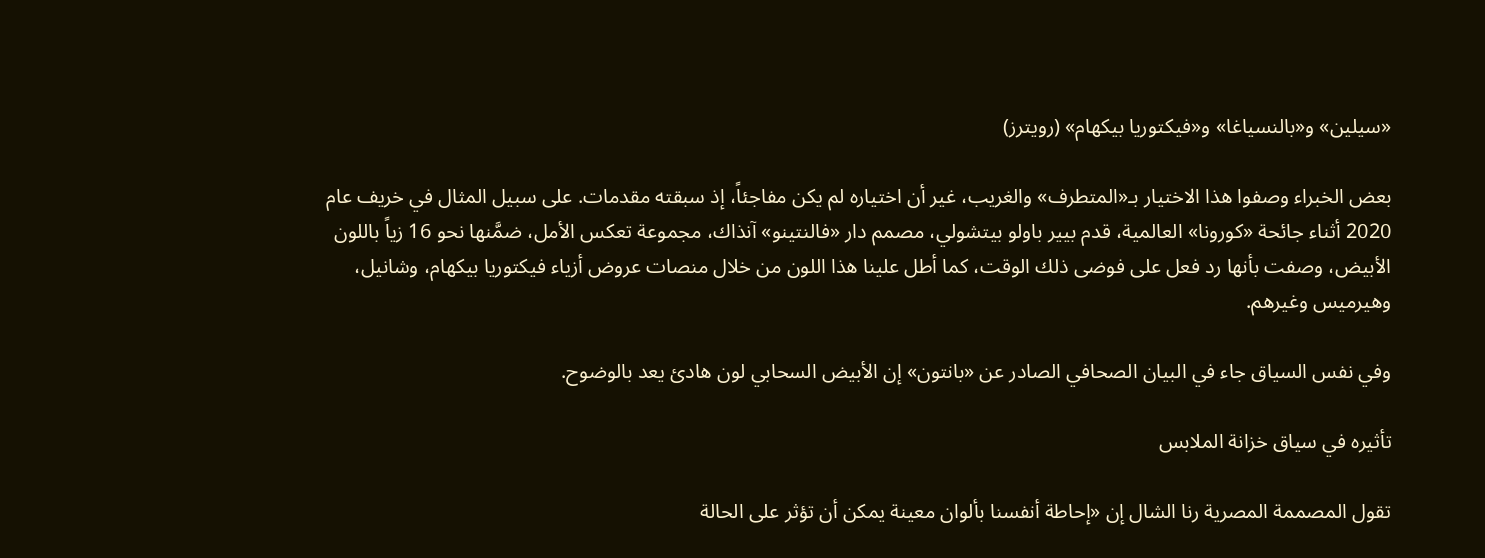«سيلين» و«بالنسياغا» و«فيكتوريا بيكهام» (رويترز)

بعض الخبراء وصفوا هذا الاختيار بـ«المتطرف» والغريب، غير أن اختياره لم يكن مفاجئاً، إذ سبقته مقدمات. على سبيل المثال في خريف عام 2020 أثناء جائحة «كورونا» العالمية، قدم بيير باولو بيتشولي، مصمم دار «فالنتينو» آنذاك، مجموعة تعكس الأمل، ضمَّنها نحو 16 زياً باللون الأبيض، وصفت بأنها رد فعل على فوضى ذلك الوقت، كما أطل علينا هذا اللون من خلال منصات عروض أزياء فيكتوريا بيكهام، وشانيل، وهيرميس وغيرهم.

وفي نفس السياق جاء في البيان الصحافي الصادر عن «بانتون» إن الأبيض السحابي لون هادئ يعد بالوضوح.

تأثيره في سياق خزانة الملابس

تقول المصممة المصرية رنا الشال إن «إحاطة أنفسنا بألوان معينة يمكن أن تؤثر على الحالة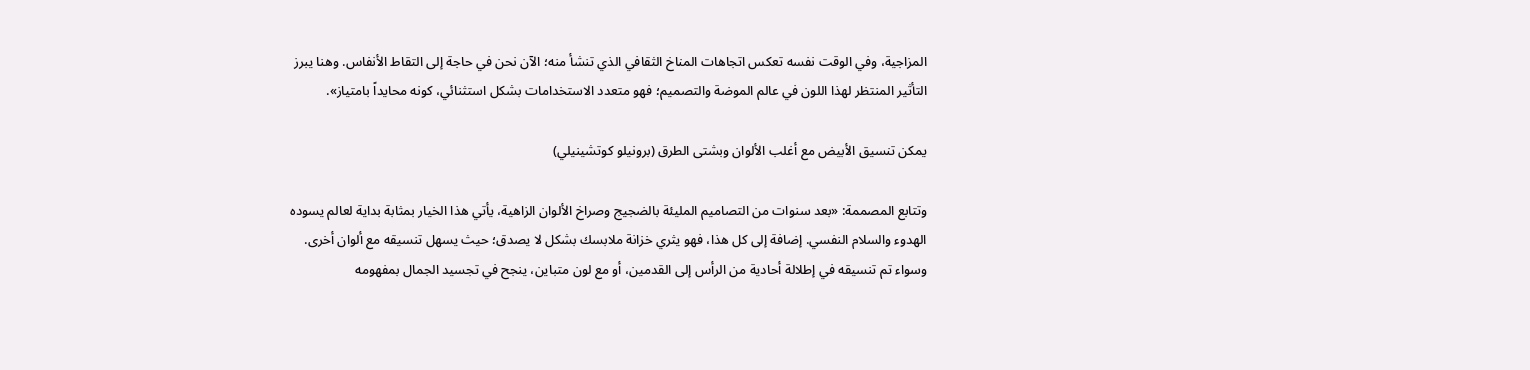المزاجية، وفي الوقت نفسه تعكس اتجاهات المناخ الثقافي الذي تنشأ منه؛ الآن نحن في حاجة إلى التقاط الأنفاس. وهنا يبرز التأثير المنتظر لهذا اللون في عالم الموضة والتصميم؛ فهو متعدد الاستخدامات بشكل استثنائي، كونه محايداً بامتياز».

يمكن تنسيق الأبيض مع أغلب الألوان وبشتى الطرق (برونيلو كوتشينيلي)

وتتابع المصممة: «بعد سنوات من التصاميم المليئة بالضجيج وصراخ الألوان الزاهية، يأتي هذا الخيار بمثابة بداية لعالم يسوده الهدوء والسلام النفسي. إضافة إلى كل هذا، فهو يثري خزانة ملابسك بشكل لا يصدق؛ حيث يسهل تنسيقه مع ألوان أخرى. وسواء تم تنسيقه في إطلالة أحادية من الرأس إلى القدمين، أو مع لون متباين، ينجح في تجسيد الجمال بمفهومه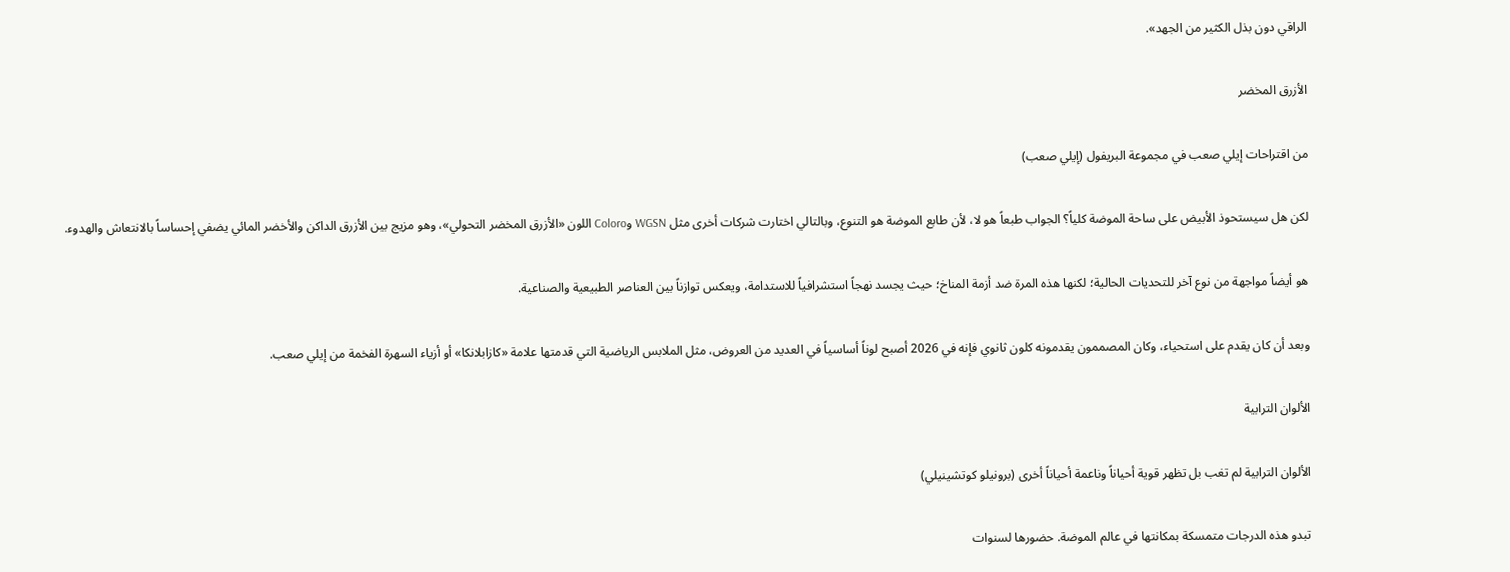الراقي دون بذل الكثير من الجهد».

الأزرق المخضر

من اقتراحات إيلي صعب في مجموعة البريفول (إيلي صعب)

لكن هل سيستحوذ الأبيض على ساحة الموضة كلياً؟ الجواب طبعاً هو لا، لأن طابع الموضة هو التنوع، وبالتالي اختارت شركات أخرى مثل WGSN وColoro اللون «الأزرق المخضر التحولي»، وهو مزيج بين الأزرق الداكن والأخضر المائي يضفي إحساساً بالانتعاش والهدوء.

هو أيضاً مواجهة من نوع آخر للتحديات الحالية؛ لكنها هذه المرة ضد أزمة المناخ؛ حيث يجسد نهجاً استشرافياً للاستدامة، ويعكس توازناً بين العناصر الطبيعية والصناعية.

وبعد أن كان يقدم على استحياء، وكان المصممون يقدمونه كلون ثانوي فإنه في 2026 أصبح لوناً أساسياً في العديد من العروض، مثل الملابس الرياضية التي قدمتها علامة «كازابلانكا» أو أزياء السهرة الفخمة من إيلي صعب.

الألوان الترابية

الألوان الترابية لم تغب بل تظهر قوية أحياناً وناعمة أحياناً أخرى (برونيلو كوتشينيلي)

تبدو هذه الدرجات متمسكة بمكانتها في عالم الموضة. حضورها لسنوات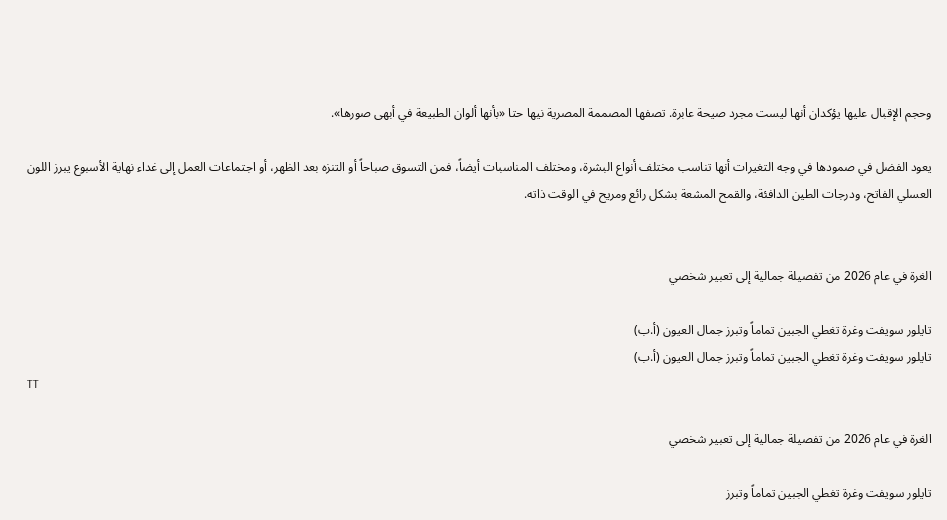وحجم الإقبال عليها يؤكدان أنها ليست مجرد صيحة عابرة. تصفها المصممة المصرية نيها حتا «بأنها ألوان الطبيعة في أبهى صورها».

يعود الفضل في صمودها في وجه التغيرات أنها تناسب مختلف أنواع البشرة، ومختلف المناسبات أيضاً، فمن التسوق صباحاً أو التنزه بعد الظهر، أو اجتماعات العمل إلى غداء نهاية الأسبوع يبرز اللون العسلي الفاتح، ودرجات الطين الدافئة، والقمح المشعة بشكل رائع ومريح في الوقت ذاته.


الغرة في عام 2026 من تفصيلة جمالية إلى تعبير شخصي

تايلور سويفت وغرة تغطي الجبين تماماً وتبرز جمال العيون (أ.ب)
تايلور سويفت وغرة تغطي الجبين تماماً وتبرز جمال العيون (أ.ب)
TT

الغرة في عام 2026 من تفصيلة جمالية إلى تعبير شخصي

تايلور سويفت وغرة تغطي الجبين تماماً وتبرز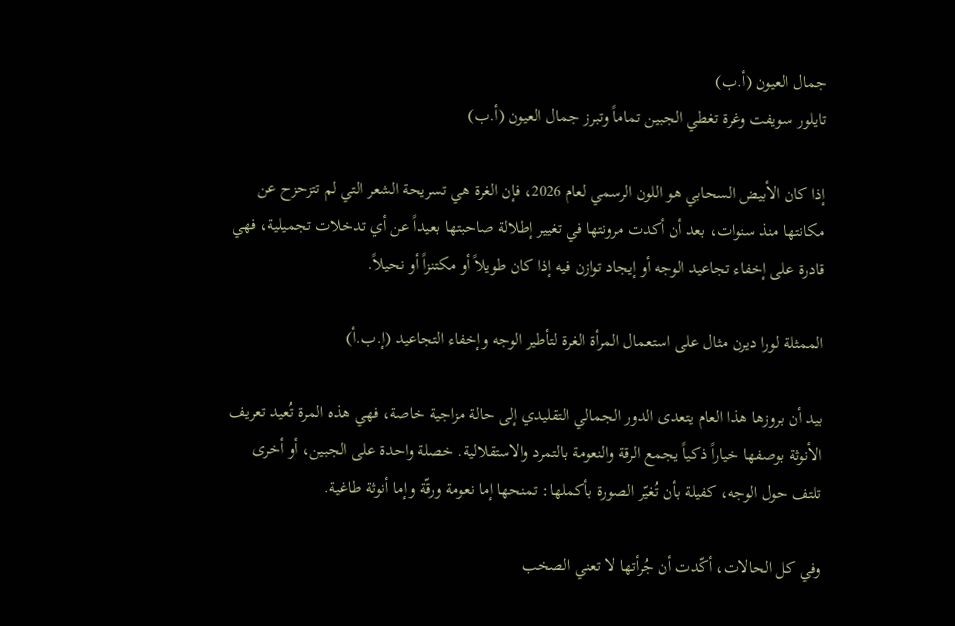جمال العيون (أ.ب)
تايلور سويفت وغرة تغطي الجبين تماماً وتبرز جمال العيون (أ.ب)

إذا كان الأبيض السحابي هو اللون الرسمي لعام 2026، فإن الغرة هي تسريحة الشعر التي لم تتزحزح عن مكانتها منذ سنوات، بعد أن أكدت مرونتها في تغيير إطلالة صاحبتها بعيداً عن أي تدخلات تجميلية، فهي قادرة على إخفاء تجاعيد الوجه أو إيجاد توازن فيه إذا كان طويلاً أو مكتنزاً أو نحيلاً.

الممثلة لورا ديرن مثال على استعمال المرأة الغرة لتأطير الوجه وإخفاء التجاعيد (إ.ب.أ)

بيد أن بروزها هذا العام يتعدى الدور الجمالي التقليدي إلى حالة مزاجية خاصة، فهي هذه المرة تُعيد تعريف الأنوثة بوصفها خياراً ذكياً يجمع الرقة والنعومة بالتمرد والاستقلالية. خصلة واحدة على الجبين، أو أخرى تلتف حول الوجه، كفيلة بأن تُغيّر الصورة بأكملها: تمنحها إما نعومة ورقّة وإما أنوثة طاغية.

وفي كل الحالات، أكّدت أن جُرأتها لا تعني الصخب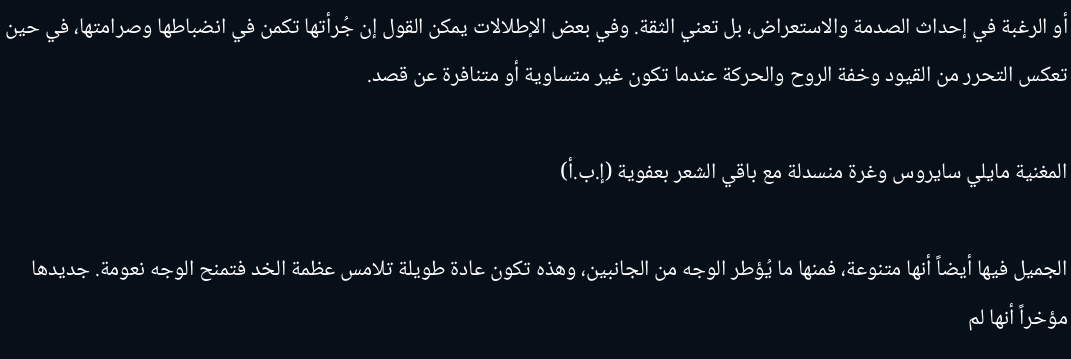أو الرغبة في إحداث الصدمة والاستعراض، بل تعني الثقة. وفي بعض الإطلالات يمكن القول إن جُرأتها تكمن في انضباطها وصرامتها، في حين تعكس التحرر من القيود وخفة الروح والحركة عندما تكون غير متساوية أو متنافرة عن قصد.

المغنية مايلي سايروس وغرة منسدلة مع باقي الشعر بعفوية (إ.ب.أ)

الجميل فيها أيضاً أنها متنوعة، فمنها ما يُؤطر الوجه من الجانبين، وهذه تكون عادة طويلة تلامس عظمة الخد فتمنح الوجه نعومة. جديدها مؤخراً أنها لم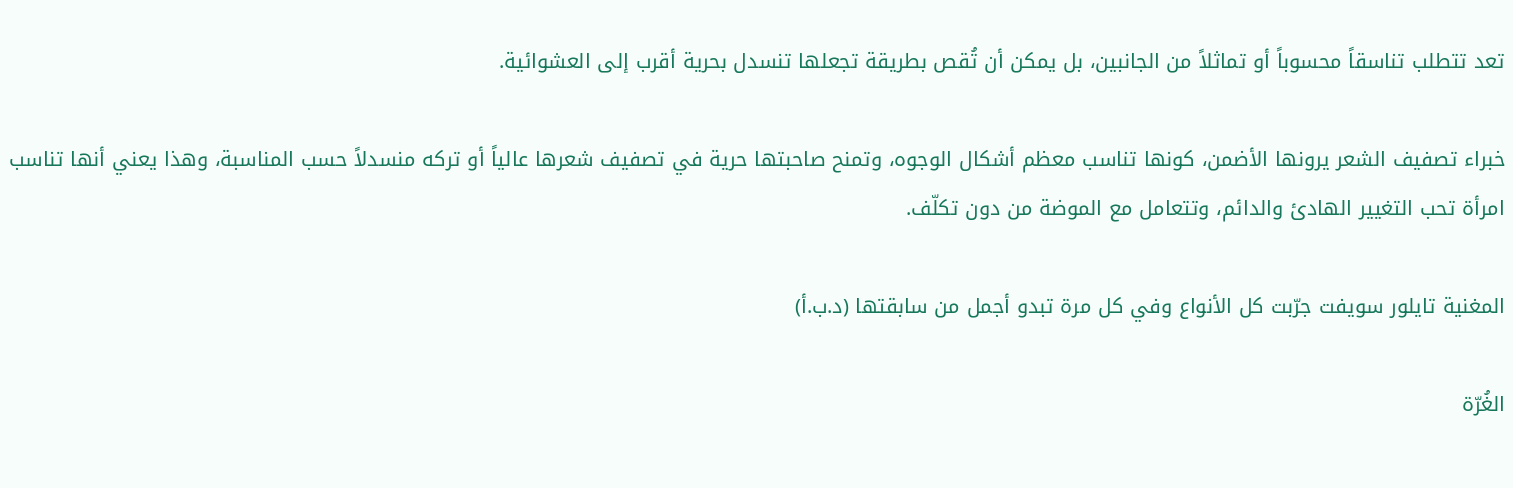تعد تتطلب تناسقاً محسوباً أو تماثلاً من الجانبين، بل يمكن أن تُقص بطريقة تجعلها تنسدل بحرية أقرب إلى العشوائية.

خبراء تصفيف الشعر يرونها الأضمن، كونها تناسب معظم أشكال الوجوه، وتمنح صاحبتها حرية في تصفيف شعرها عالياً أو تركه منسدلاً حسب المناسبة، وهذا يعني أنها تناسب امرأة تحب التغيير الهادئ والدائم، وتتعامل مع الموضة من دون تكلّف.

المغنية تايلور سويفت جرّبت كل الأنواع وفي كل مرة تبدو أجمل من سابقتها (د.ب.أ)

الغُرّة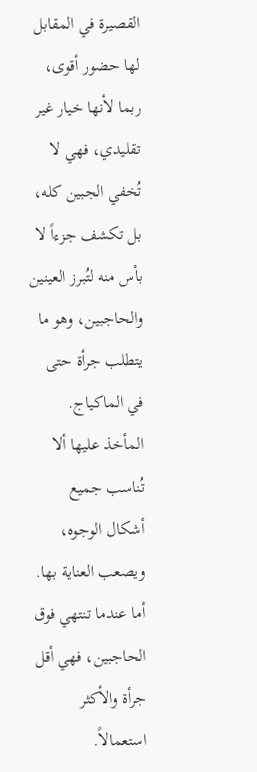القصيرة في المقابل لها حضور أقوى، ربما لأنها خيار غير تقليدي، فهي لا تُخفي الجبين كله، بل تكشف جزءاً لا بأس منه لتُبرز العينين والحاجبين، وهو ما يتطلب جرأة حتى في الماكياج. المأخذ عليها ألا تُناسب جميع أشكال الوجوه، ويصعب العناية بها. أما عندما تنتهي فوق الحاجبين، فهي أقل جرأة والأكثر استعمالاً.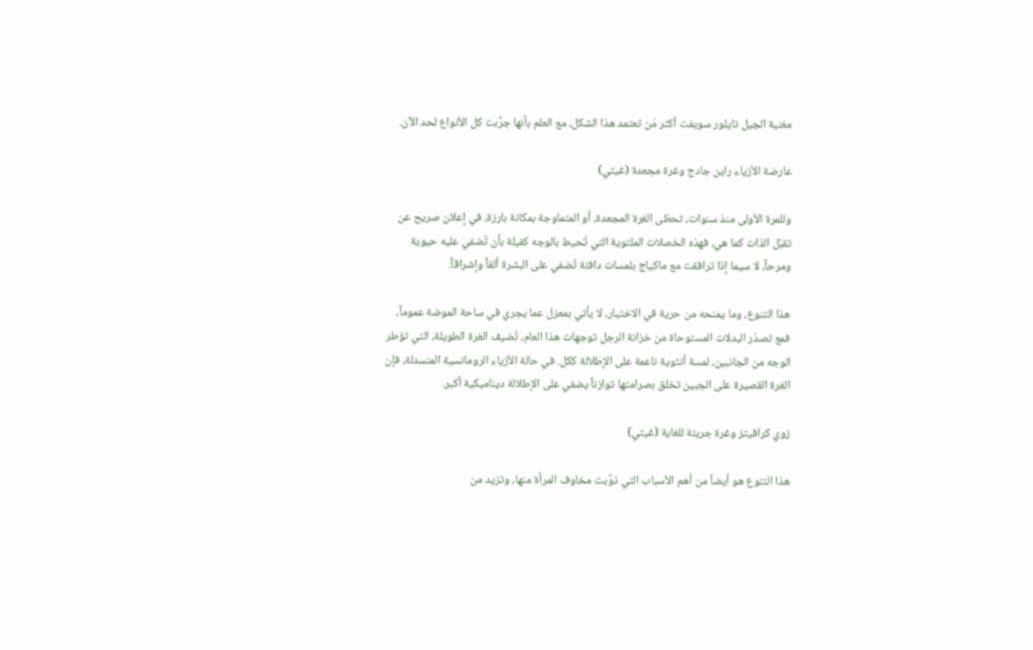مغنية الجيل تايلور سويفت أكثر مَن تعتمد هذا الشكل، مع العلم بأنها جرَّبت كل الأنواع لحد الآن.

عارضة الأزياء راين جادج وغرة مجعدة (غيتي)

وللمرة الأولى منذ سنوات، تحظى الغرة المجعدة، أو المتماوجة بمكانة بارزة، في إعلان صريح عن تقبّل الذات كما هي، فهذه الخصلات الملتوية التي تُحيط بالوجه كفيلة بأن تُضفي عليه حيوية ومرحاً، لا سيما إذا ترافقت مع ماكياج بلمسات دافئة تُضفي على البشرة ألقاً وإشراقاً.

هذا التنوع، وما يمنحه من حرية في الاختيار، لا يأتي بمعزل عما يجري في ساحة الموضة عموماً، فمع تصدّر البدلات المستوحاة من خزانة الرجل توجهات هذا العام، تُضيف الغرة الطويلة، التي تؤطر الوجه من الجانبين، لمسة أنثوية ناعمة على الإطلالة ككل. في حالة الأزياء الرومانسية المنسدلة، فإن الغرة القصيرة على الجبين تخلق بصرامتها توازناً يضفي على الإطلالة ديناميكية أكبر.

زوي كرافيتز وغرة جريئة للغاية (غيتي)

هذا التنوع هو أيضاً من أهم الأسباب التي ذوَّبت مخاوف المرأة منها، وتزيد من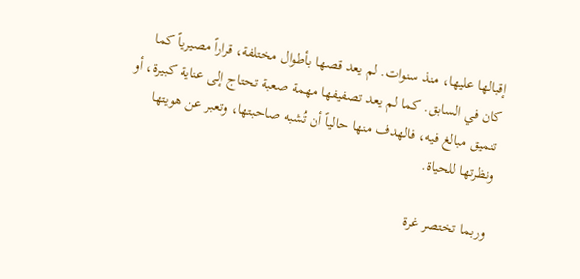إقبالها عليها، منذ سنوات. لم يعد قصها بأطوال مختلفة، قراراً مصيرياً كما كان في السابق. كما لم يعد تصفيفها مهمة صعبة تحتاج إلى عناية كبيرة، أو تنميق مبالغ فيه، فالهدف منها حالياً أن تُشبه صاحبتها، وتعبر عن هويتها ونظرتها للحياة.

وربما تختصر غرة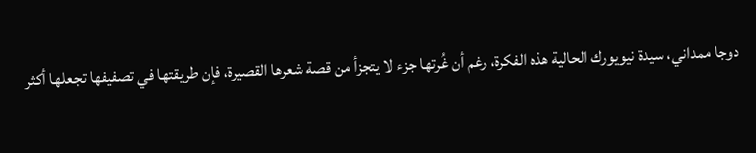دوجا ممداني، سيدة نيويورك الحالية هذه الفكرة، رغم أن غُرتها جزء لا يتجزأ من قصة شعرها القصيرة، فإن طريقتها في تصفيفها تجعلها أكثر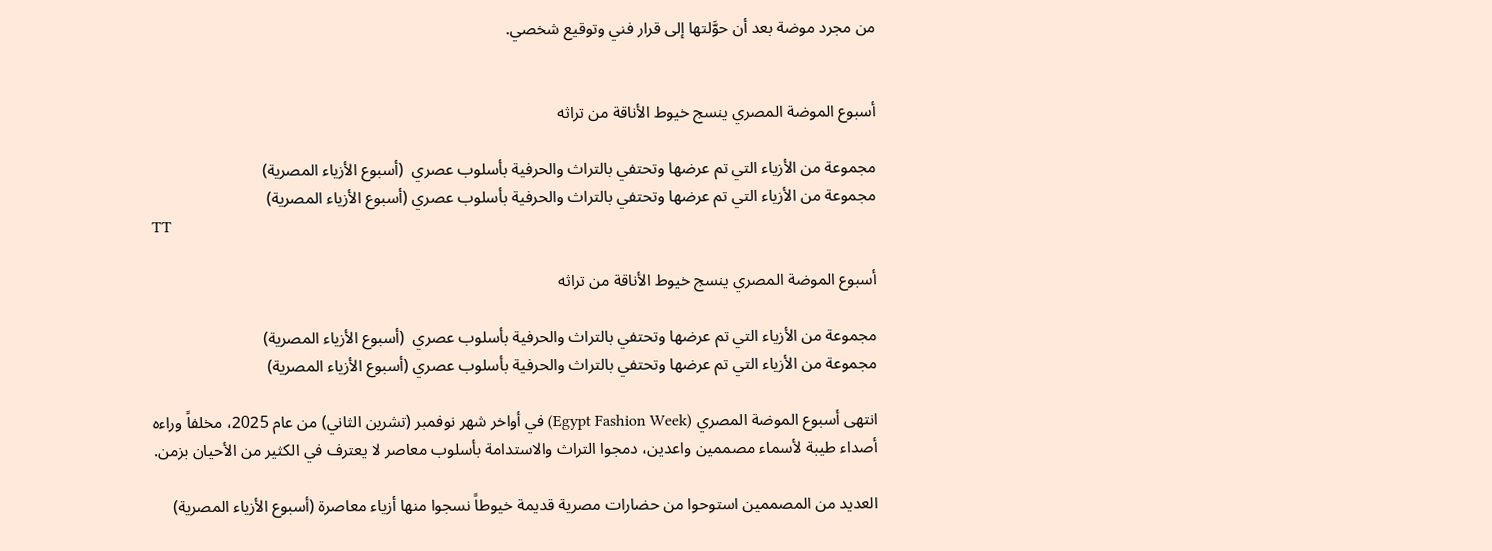من مجرد موضة بعد أن حوَّلتها إلى قرار فني وتوقيع شخصي.


أسبوع الموضة المصري ينسج خيوط الأناقة من تراثه

مجموعة من الأزياء التي تم عرضها وتحتفي بالتراث والحرفية بأسلوب عصري  (أسبوع الأزياء المصرية)
مجموعة من الأزياء التي تم عرضها وتحتفي بالتراث والحرفية بأسلوب عصري (أسبوع الأزياء المصرية)
TT

أسبوع الموضة المصري ينسج خيوط الأناقة من تراثه

مجموعة من الأزياء التي تم عرضها وتحتفي بالتراث والحرفية بأسلوب عصري  (أسبوع الأزياء المصرية)
مجموعة من الأزياء التي تم عرضها وتحتفي بالتراث والحرفية بأسلوب عصري (أسبوع الأزياء المصرية)

انتهى أسبوع الموضة المصري (Egypt Fashion Week) في أواخر شهر نوفمبر (تشرين الثاني) من عام 2025، مخلفاً وراءه أصداء طيبة لأسماء مصممين واعدين، دمجوا التراث والاستدامة بأسلوب معاصر لا يعترف في الكثير من الأحيان بزمن.

العديد من المصممين استوحوا من حضارات مصرية قديمة خيوطاً نسجوا منها أزياء معاصرة (أسبوع الأزياء المصرية)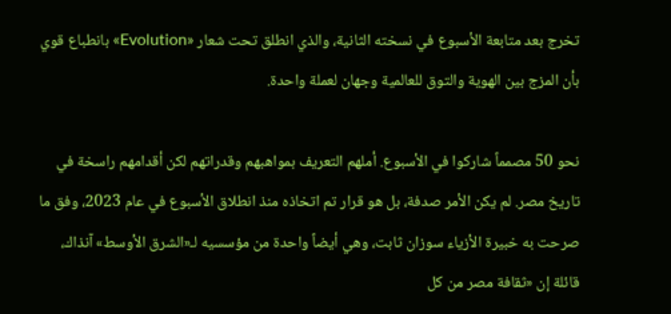تخرج بعد متابعة الأسبوع في نسخته الثانية، والذي انطلق تحت شعار «Evolution» بانطباع قوي بأن المزج بين الهوية والتوق للعالمية وجهان لعملة واحدة.

نحو 50 مصمماً شاركوا في الأسبوع. أملهم التعريف بمواهبهم وقدراتهم لكن أقدامهم راسخة في تاريخ مصر. لم يكن الأمر صدفة، بل هو قرار تم اتخاذه منذ انطلاق الأسبوع في عام 2023، وفق ما صرحت به خبيرة الأزياء سوزان ثابت، وهي أيضاً واحدة من مؤسسيه لـ«الشرق الأوسط» آنذاك، قائلة إن «ثقافة مصر من كل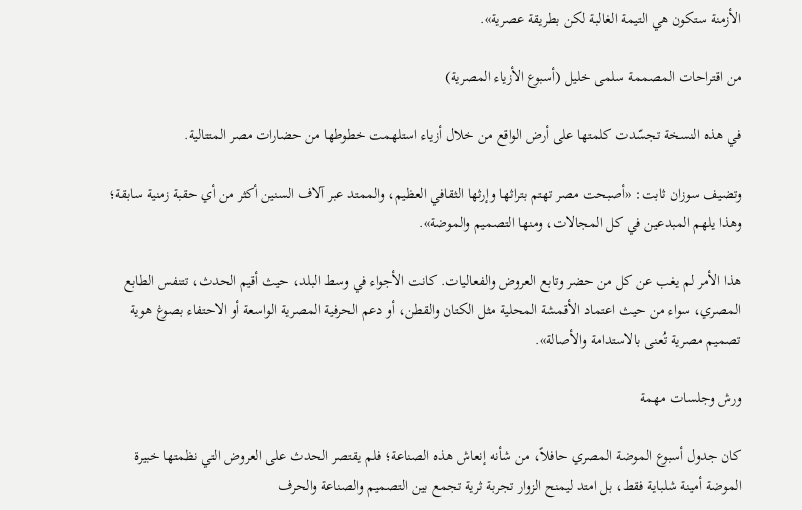الأزمنة ستكون هي التيمة الغالبة لكن بطريقة عصرية».

من اقتراحات المصممة سلمى خليل (أسبوع الأزياء المصرية)

في هذه النسخة تجسّدت كلمتها على أرض الواقع من خلال أزياء استلهمت خطوطها من حضارات مصر المتتالية.

وتضيف سوزان ثابت: «أصبحت مصر تهتم بتراثها وإرثها الثقافي العظيم، والممتد عبر آلاف السنين أكثر من أي حقبة زمنية سابقة؛ وهذا يلهم المبدعين في كل المجالات، ومنها التصميم والموضة».

هذا الأمر لم يغب عن كل من حضر وتابع العروض والفعاليات. كانت الأجواء في وسط البلد، حيث أقيم الحدث، تتنفس الطابع المصري، سواء من حيث اعتماد الأقمشة المحلية مثل الكتان والقطن، أو دعم الحرفية المصرية الواسعة أو الاحتفاء بصوغ هوية تصميم مصرية تُعنى بالاستدامة والأصالة».

ورش وجلسات مهمة

كان جدول أسبوع الموضة المصري حافلاً، من شأنه إنعاش هذه الصناعة؛ فلم يقتصر الحدث على العروض التي نظمتها خبيرة الموضة أمينة شلباية فقط، بل امتد ليمنح الزوار تجربة ثرية تجمع بين التصميم والصناعة والحرف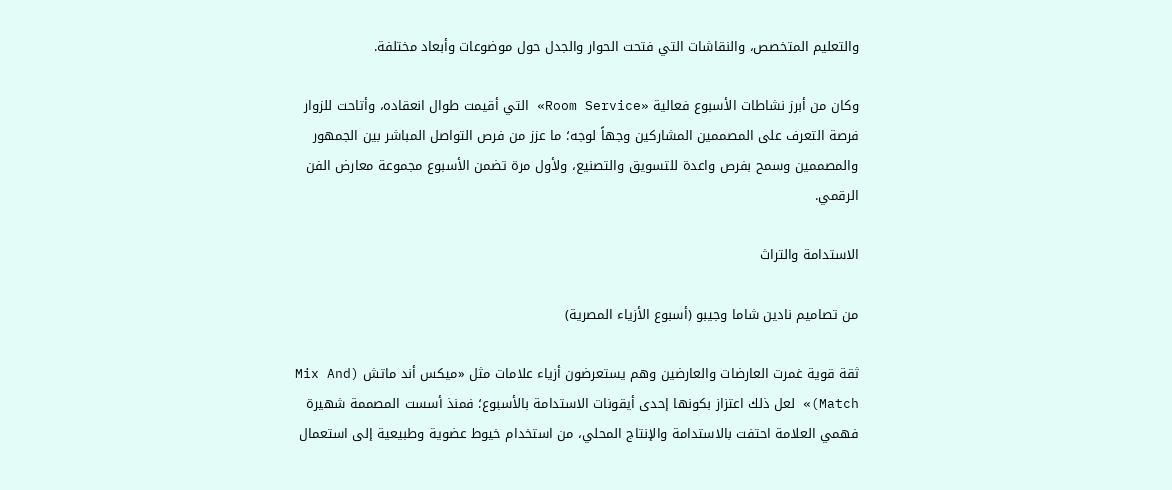والتعليم المتخصص، والنقاشات التي فتحت الحوار والجدل حول موضوعات وأبعاد مختلفة.

وكان من أبرز نشاطات الأسبوع فعالية «Room Service» التي أقيمت طوال انعقاده، وأتاحت للزوار فرصة التعرف على المصممين المشاركين وجهاً لوجه؛ ما عزز من فرص التواصل المباشر بين الجمهور والمصممين وسمح بفرص واعدة للتسويق والتصنيع، ولأول مرة تضمن الأسبوع مجموعة معارض الفن الرقمي.

الاستدامة والتراث

من تصاميم نادين شاما وجيبو (أسبوع الأزياء المصرية)

ثقة قوية غمرت العارضات والعارضين وهم يستعرضون أزياء علامات مثل «ميكس أند ماتش (Mix And Match)» لعل ذلك اعتزاز بكونها إحدى أيقونات الاستدامة بالأسبوع؛ فمنذ أسست المصممة شهيرة فهمي العلامة احتفت بالاستدامة والإنتاج المحلي، من استخدام خيوط عضوية وطبيعية إلى استعمال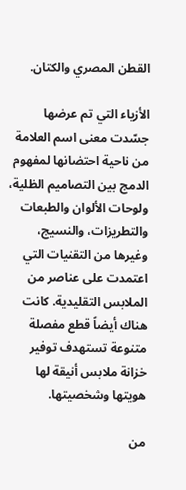القطن المصري والكتان.

الأزياء التي تم عرضها جسّدت معنى اسم العلامة من ناحية احتضانها لمفهوم الدمج بين التصاميم الظلية، ولوحات الألوان والطبعات والتطريزات، والنسيج، وغيرها من التقنيات التي اعتمدت على عناصر من الملابس التقليدية. كانت هناك أيضاً قطع مفصلة متنوعة تستهدف توفير خزانة ملابس أنيقة لها هويتها وشخصيتها.

من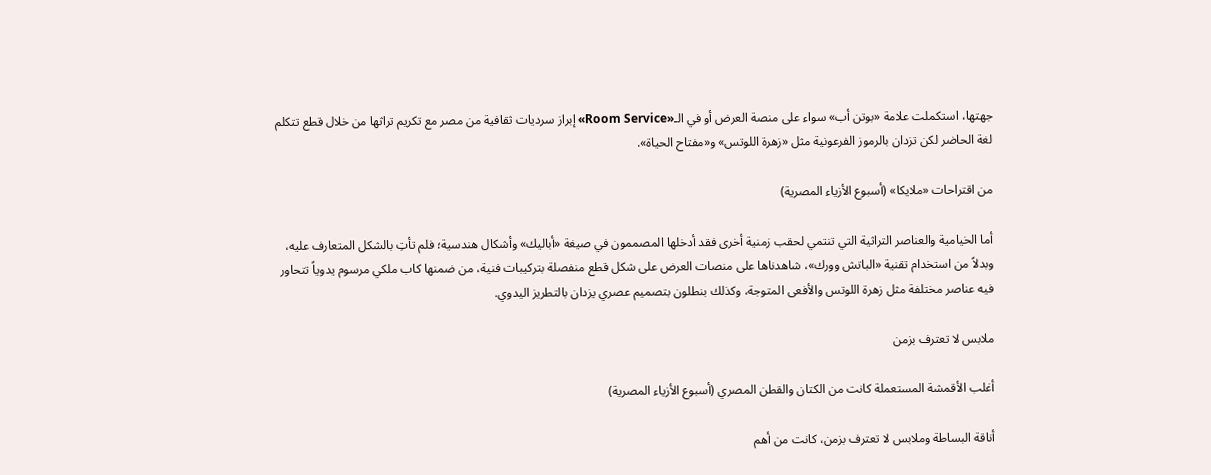جهتها، استكملت علامة «بوتن أب» سواء على منصة العرض أو في الـ«Room Service» إبراز سرديات ثقافية من مصر مع تكريم تراثها من خلال قطع تتكلم لغة الحاضر لكن تزدان بالرموز الفرعونية مثل «زهرة اللوتس» و«مفتاح الحياة».

من اقتراحات «ملايكا» (أسبوع الأزياء المصرية)

أما الخيامية والعناصر التراثية التي تنتمي لحقب زمنية أخرى فقد أدخلها المصممون في صيغة «أباليك» وأشكال هندسية؛ فلم تأتِ بالشكل المتعارف عليه، وبدلاً من استخدام تقنية «الباتش وورك»، شاهدناها على منصات العرض على شكل قطع منفصلة بتركيبات فنية، من ضمنها كاب ملكي مرسوم يدوياً تتحاور فيه عناصر مختلفة مثل زهرة اللوتس والأفعى المتوجة، وكذلك بنطلون بتصميم عصري يزدان بالتطريز اليدوي.

ملابس لا تعترف بزمن

أغلب الأقمشة المستعملة كانت من الكتان والقطن المصري (أسبوع الأزياء المصرية)

أناقة البساطة وملابس لا تعترف بزمن، كانت من أهم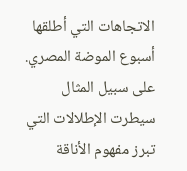الاتجاهات التي أطلقها أسبوع الموضة المصري. على سبيل المثال سيطرت الإطلالات التي تبرز مفهوم الأناقة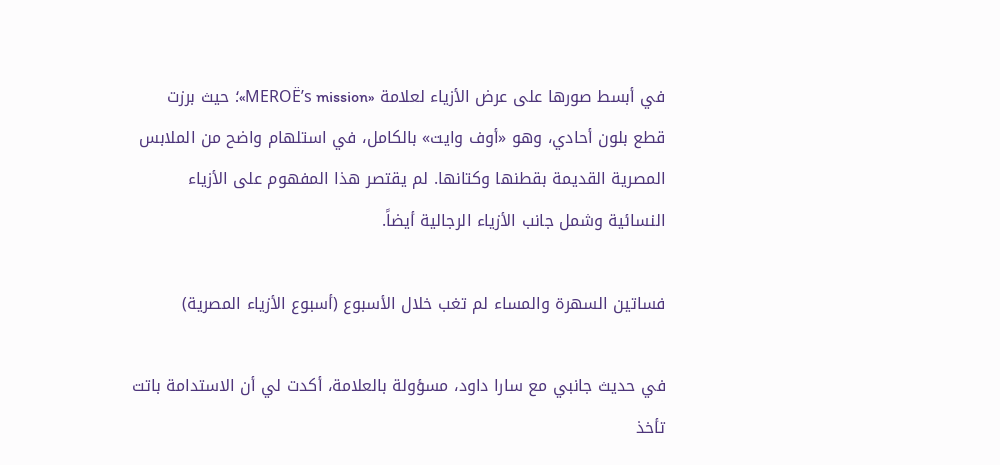في أبسط صورها على عرض الأزياء لعلامة «MEROË’s mission»؛ حيث برزت قطع بلون أحادي، وهو «أوف وايت» بالكامل، في استلهام واضح من الملابس المصرية القديمة بقطنها وكتانها. لم يقتصر هذا المفهوم على الأزياء النسائية وشمل جانب الأزياء الرجالية أيضاً.

فساتين السهرة والمساء لم تغب خلال الأسبوع (أسبوع الأزياء المصرية)

في حديث جانبي مع سارا داود، مسؤولة بالعلامة، أكدت لي أن الاستدامة باتت تأخذ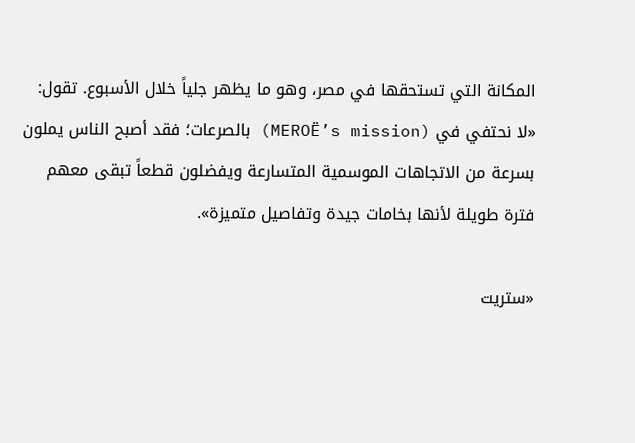المكانة التي تستحقها في مصر، وهو ما يظهر جلياً خلال الأسبوع. تقول: «لا نحتفي في (MEROË’s mission) بالصرعات؛ فقد أصبح الناس يملون بسرعة من الاتجاهات الموسمية المتسارعة ويفضلون قطعاً تبقى معهم فترة طويلة لأنها بخامات جيدة وتفاصيل متميزة».

«ستريت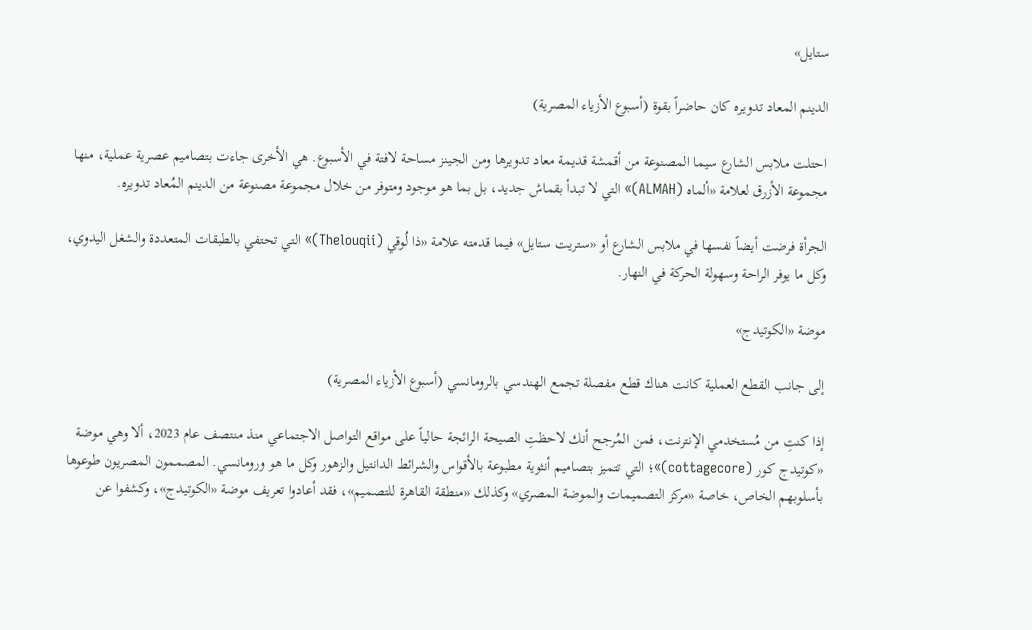ستايل»

الدينم المعاد تدويره كان حاضراً بقوة (أسبوع الأزياء المصرية)

احتلت ملابس الشارع سيما المصنوعة من أقمشة قديمة معاد تدويرها ومن الجينز مساحة لافتة في الأسبوع. هي الأخرى جاءت بتصاميم عصرية عملية، منها مجموعة الأزرق لعلامة «ألماه (ALMAH)» التي لا تبدأ بقماش جديد، بل بما هو موجود ومتوفر من خلال مجموعة مصنوعة من الدينم المُعاد تدويره.

الجرأة فرضت أيضاً نفسها في ملابس الشارع أو «ستريت ستايل» فيما قدمته علامة «ذا لُوقي (Thelouqii)» التي تحتفي بالطبقات المتعددة والشغل اليدوي، وكل ما يوفر الراحة وسهولة الحركة في النهار.

موضة «الكوتيدج»

إلى جانب القطع العملية كانت هناك قطع مفصلة تجمع الهندسي بالرومانسي (أسبوع الأزياء المصرية)

إذا كنتِ من مُستخدمي الإنترنت، فمن المُرجح أنك لاحظتِ الصيحة الرائجة حالياً على مواقع التواصل الاجتماعي منذ منتصف عام 2023، ألا وهي موضة «كوتيدج كور (cottagecore)»؛ التي تتميز بتصاميم أنثوية مطبوعة بالأقواس والشرائط الدانتيل والزهور وكل ما هو ورومانسي. المصممون المصريون طوعوها بأسلوبهم الخاص، خاصة «مركز التصميمات والموضة المصري» وكذلك «منطقة القاهرة للتصميم»، فقد أعادوا تعريف موضة «الكوتيدج»، وكشفوا عن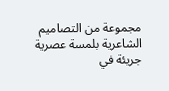مجموعة من التصاميم الشاعرية بلمسة عصرية جريئة في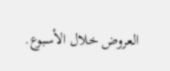العروض خلال الأسبوع.